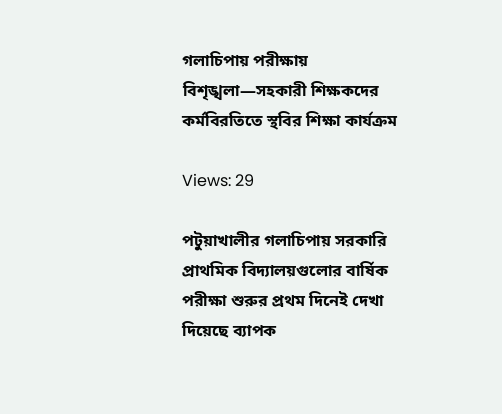গলাচিপায় পরীক্ষায় বিশৃঙ্খলা—সহকারী শিক্ষকদের কর্মবিরতিতে স্থবির শিক্ষা কার্যক্রম

Views: 29

পটুয়াখালীর গলাচিপায় সরকারি প্রাথমিক বিদ্যালয়গুলোর বার্ষিক পরীক্ষা শুরুর প্রথম দিনেই দেখা দিয়েছে ব্যাপক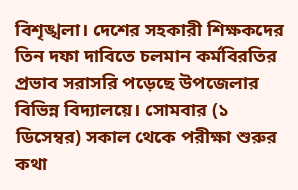বিশৃঙ্খলা। দেশের সহকারী শিক্ষকদের তিন দফা দাবিতে চলমান কর্মবিরতির প্রভাব সরাসরি পড়েছে উপজেলার বিভিন্ন বিদ্যালয়ে। সোমবার (১ ডিসেম্বর) সকাল থেকে পরীক্ষা শুরুর কথা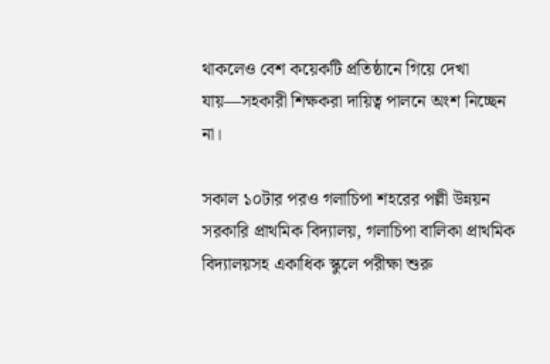থাকলেও বেশ কয়েকটি প্রতিষ্ঠানে গিয়ে দেখা যায়—সহকারী শিক্ষকরা দায়িত্ব পালনে অংশ নিচ্ছেন না।

সকাল ১০টার পরও গলাচিপা শহরের পল্লী উন্নয়ন সরকারি প্রাথমিক বিদ্যালয়, গলাচিপা বালিকা প্রাথমিক বিদ্যালয়সহ একাধিক স্কুলে পরীক্ষা শুরু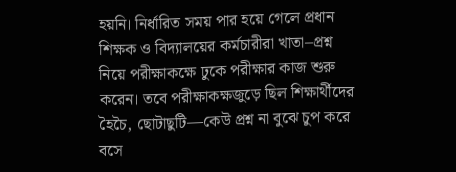হয়নি। নির্ধারিত সময় পার হয়ে গেলে প্রধান শিক্ষক ও বিদ্যালয়ের কর্মচারীরা খাতা–প্রশ্ন নিয়ে পরীক্ষাকক্ষে ঢুকে পরীক্ষার কাজ শুরু করেন। তবে পরীক্ষাকক্ষজুড়ে ছিল শিক্ষার্থীদের হৈচৈ, ছোটাছুটি—কেউ প্রশ্ন না বুঝে চুপ করে বসে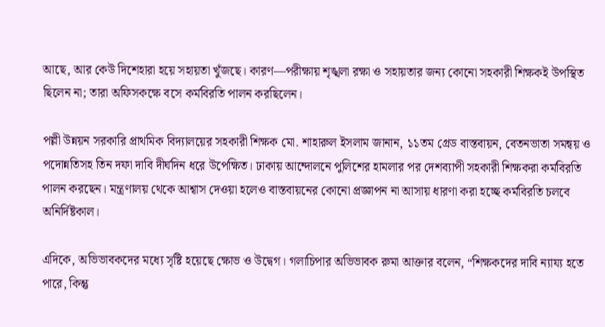আছে, আর কেউ দিশেহারা হয়ে সহায়তা খুঁজছে। কারণ—পরীক্ষায় শৃঙ্খলা রক্ষা ও সহায়তার জন্য কোনো সহকারী শিক্ষকই উপস্থিত ছিলেন না; তারা অফিসকক্ষে বসে কর্মবিরতি পালন করছিলেন।

পল্লী উন্নয়ন সরকারি প্রাথমিক বিদ্যালয়ের সহকারী শিক্ষক মো. শাহারুল ইসলাম জানান, ১১তম গ্রেড বাস্তবায়ন, বেতনভাতা সমন্বয় ও পদোন্নতিসহ তিন দফা দাবি দীর্ঘদিন ধরে উপেক্ষিত। ঢাকায় আন্দোলনে পুলিশের হামলার পর দেশব্যাপী সহকারী শিক্ষকরা কর্মবিরতি পালন করছেন। মন্ত্রণালয় থেকে আশ্বাস দেওয়া হলেও বাস্তবায়নের কোনো প্রজ্ঞাপন না আসায় ধারণা করা হচ্ছে কর্মবিরতি চলবে অনির্দিষ্টকাল।

এদিকে, অভিভাবকদের মধ্যে সৃষ্টি হয়েছে ক্ষোভ ও উদ্বেগ। গলাচিপার অভিভাবক রুমা আক্তার বলেন, “শিক্ষকদের দাবি ন্যায্য হতে পারে, কিন্তু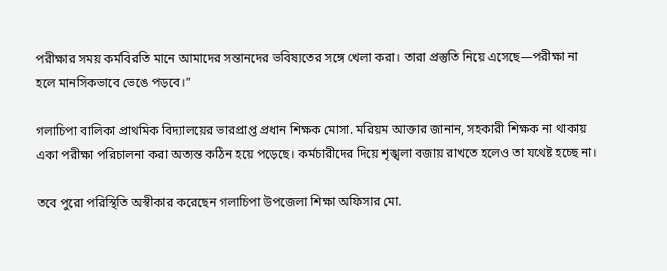পরীক্ষার সময় কর্মবিরতি মানে আমাদের সন্তানদের ভবিষ্যতের সঙ্গে খেলা করা। তারা প্রস্তুতি নিয়ে এসেছে—পরীক্ষা না হলে মানসিকভাবে ভেঙে পড়বে।”

গলাচিপা বালিকা প্রাথমিক বিদ্যালয়ের ভারপ্রাপ্ত প্রধান শিক্ষক মোসা. মরিয়ম আক্তার জানান, সহকারী শিক্ষক না থাকায় একা পরীক্ষা পরিচালনা করা অত্যন্ত কঠিন হয়ে পড়েছে। কর্মচারীদের দিয়ে শৃঙ্খলা বজায় রাখতে হলেও তা যথেষ্ট হচ্ছে না।

তবে পুরো পরিস্থিতি অস্বীকার করেছেন গলাচিপা উপজেলা শিক্ষা অফিসার মো.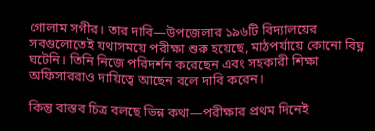গোলাম সগীর। তার দাবি—উপজেলার ১৯৬টি বিদ্যালয়ের সবগুলোতেই যথাসময়ে পরীক্ষা শুরু হয়েছে, মাঠপর্যায়ে কোনো বিঘ্ন ঘটেনি। তিনি নিজে পরিদর্শন করেছেন এবং সহকারী শিক্ষা অফিসাররাও দায়িত্বে আছেন বলে দাবি করেন।

কিন্তু বাস্তব চিত্র বলছে ভিন্ন কথা—পরীক্ষার প্রথম দিনেই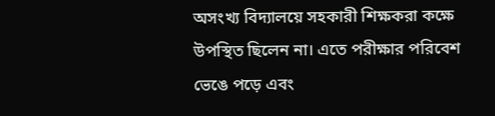অসংখ্য বিদ্যালয়ে সহকারী শিক্ষকরা কক্ষে উপস্থিত ছিলেন না। এতে পরীক্ষার পরিবেশ ভেঙে পড়ে এবং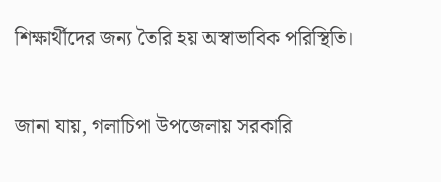শিক্ষার্থীদের জন্য তৈরি হয় অস্বাভাবিক পরিস্থিতি।

জানা যায়, গলাচিপা উপজেলায় সরকারি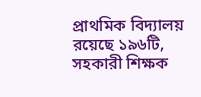প্রাথমিক বিদ্যালয় রয়েছে ১৯৬টি, সহকারী শিক্ষক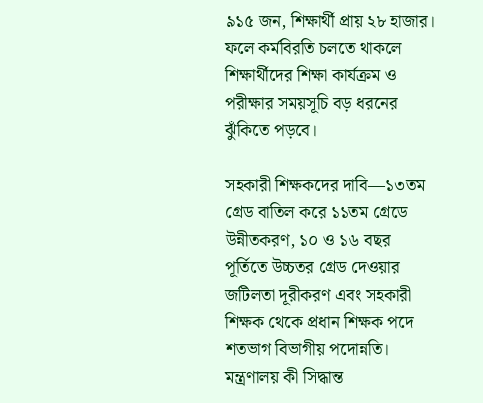৯১৫ জন, শিক্ষার্থী প্রায় ২৮ হাজার। ফলে কর্মবিরতি চলতে থাকলে শিক্ষার্থীদের শিক্ষা কার্যক্রম ও পরীক্ষার সময়সূচি বড় ধরনের ঝুঁকিতে পড়বে।

সহকারী শিক্ষকদের দাবি—১৩তম গ্রেড বাতিল করে ১১তম গ্রেডে উন্নীতকরণ, ১০ ও ১৬ বছর পূর্তিতে উচ্চতর গ্রেড দেওয়ার জটিলতা দূরীকরণ এবং সহকারী শিক্ষক থেকে প্রধান শিক্ষক পদে শতভাগ বিভাগীয় পদোন্নতি। মন্ত্রণালয় কী সিদ্ধান্ত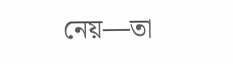নেয়—তা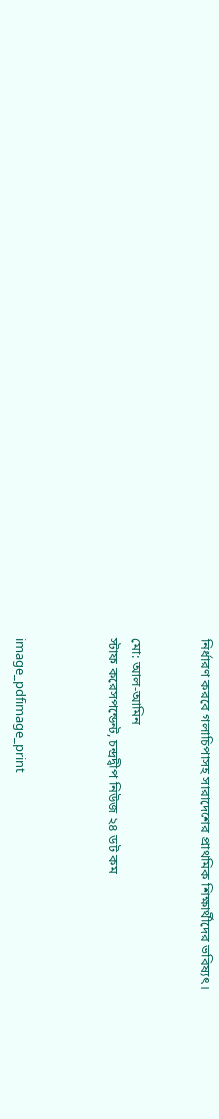নির্ধারণ করবে গলাচিপাসহ সারাদেশের প্রাথমিক শিক্ষার্থীদের ভবিষ্যৎ।


মো: আল-আমিন
স্টাফ করেসপন্ডেন্ট, চন্দ্রদ্বীপ নিউজ ২৪ ডট কম



image_pdfimage_print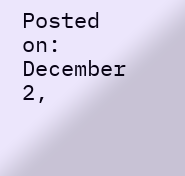Posted on: December 2,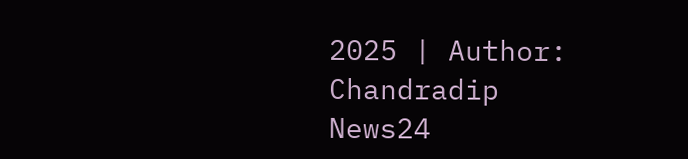2025 | Author: Chandradip News24